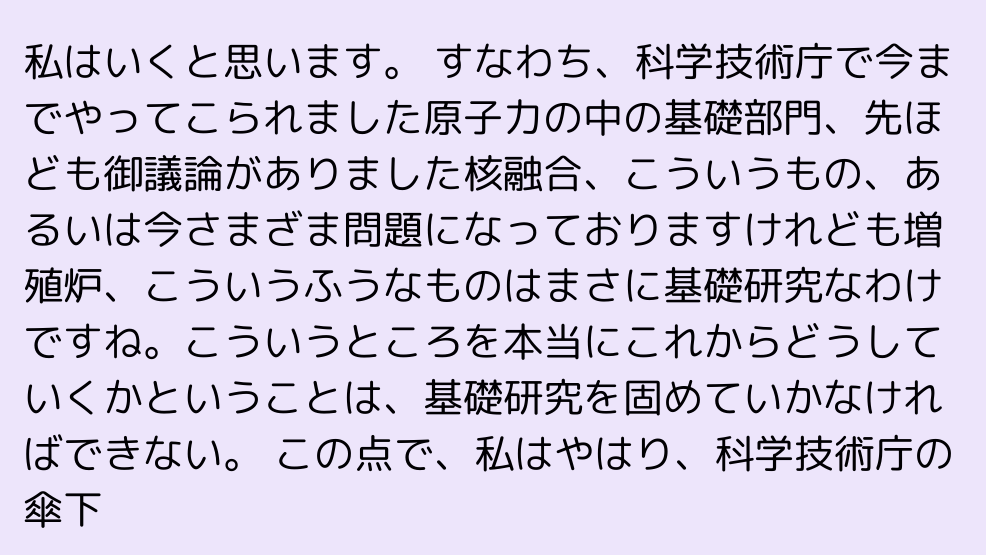私はいくと思います。 すなわち、科学技術庁で今までやってこられました原子力の中の基礎部門、先ほども御議論がありました核融合、こういうもの、あるいは今さまざま問題になっておりますけれども増殖炉、こういうふうなものはまさに基礎研究なわけですね。こういうところを本当にこれからどうしていくかということは、基礎研究を固めていかなければできない。 この点で、私はやはり、科学技術庁の傘下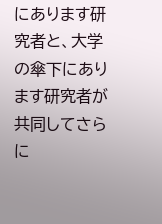にあります研究者と、大学の傘下にあります研究者が共同してさらに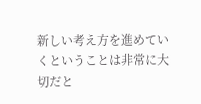新しい考え方を進めていくということは非常に大切だと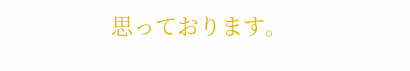思っております。